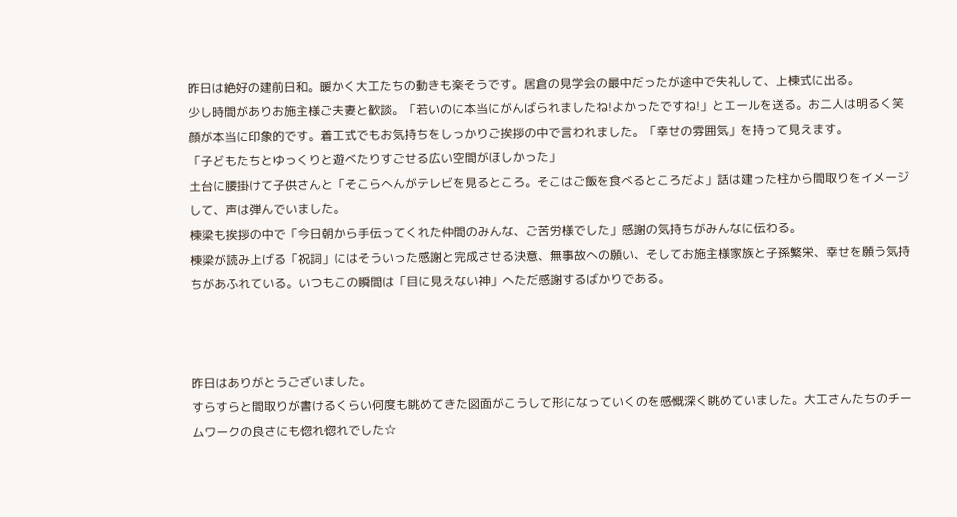昨日は絶好の建前日和。暖かく大工たちの動きも楽そうです。居倉の見学会の最中だったが途中で失礼して、上棟式に出る。
少し時間がありお施主様ご夫妻と歓談。「若いのに本当にがんばられましたね!よかったですね!」とエールを送る。お二人は明るく笑顔が本当に印象的です。着工式でもお気持ちをしっかりご挨拶の中で言われました。「幸せの雰囲気」を持って見えます。
「子どもたちとゆっくりと遊べたりすごせる広い空間がほしかった」
土台に腰掛けて子供さんと「そこらへんがテレビを見るところ。そこはご飯を食べるところだよ」話は建った柱から間取りをイメージして、声は弾んでいました。
棟梁も挨拶の中で「今日朝から手伝ってくれた仲間のみんな、ご苦労様でした」感謝の気持ちがみんなに伝わる。
棟梁が読み上げる「祝詞」にはそういった感謝と完成させる決意、無事故への願い、そしてお施主様家族と子孫繁栄、幸せを願う気持ちがあふれている。いつもこの瞬間は「目に見えない神」へただ感謝するばかりである。



昨日はありがとうございました。
すらすらと間取りが書けるくらい何度も眺めてきた図面がこうして形になっていくのを感慨深く眺めていました。大工さんたちのチームワークの良さにも惚れ惚れでした☆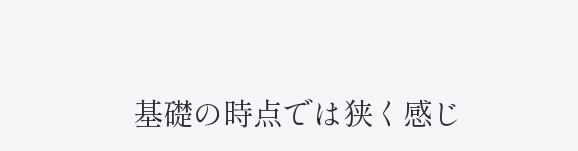基礎の時点では狭く感じ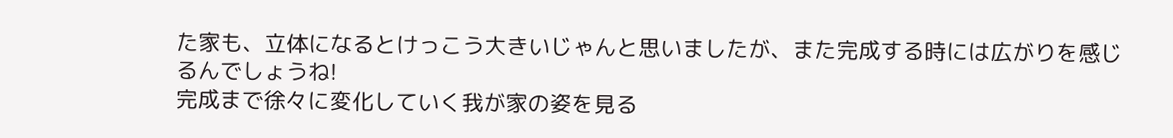た家も、立体になるとけっこう大きいじゃんと思いましたが、また完成する時には広がりを感じるんでしょうね!
完成まで徐々に変化していく我が家の姿を見る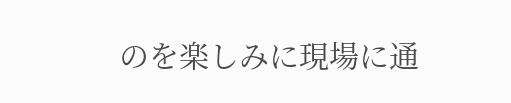のを楽しみに現場に通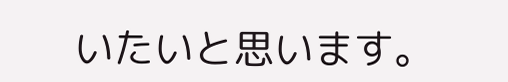いたいと思います。